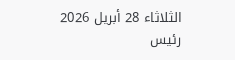الثلاثاء 28 أبريل 2026
رئيس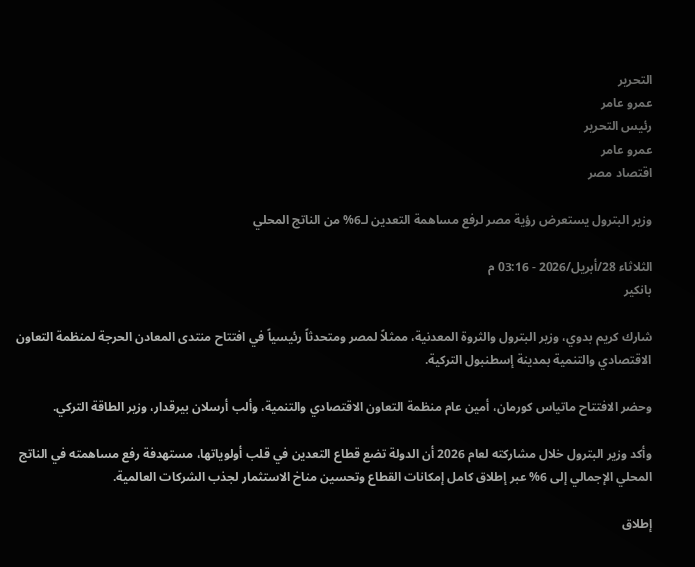التحرير
عمرو عامر
رئيس التحرير
عمرو عامر
اقتصاد مصر

وزير البترول يستعرض رؤية مصر لرفع مساهمة التعدين لـ6% من الناتج المحلي

الثلاثاء 28/أبريل/2026 - 03:16 م
بانكير

شارك كريم بدوي، وزير البترول والثروة المعدنية، ممثلاً لمصر ومتحدثاً رئيسياً في افتتاح منتدى المعادن الحرجة لمنظمة التعاون الاقتصادي والتنمية بمدينة إسطنبول التركية.

وحضر الافتتاح ماتياس كورمان، أمين عام منظمة التعاون الاقتصادي والتنمية، وألب أرسلان بيرقدار، وزير الطاقة التركي.

وأكد وزير البترول خلال مشاركته لعام 2026 أن الدولة تضع قطاع التعدين في قلب أولوياتها، مستهدفة رفع مساهمته في الناتج المحلي الإجمالي إلى 6% عبر إطلاق كامل إمكانات القطاع وتحسين مناخ الاستثمار لجذب الشركات العالمية.

إطلاق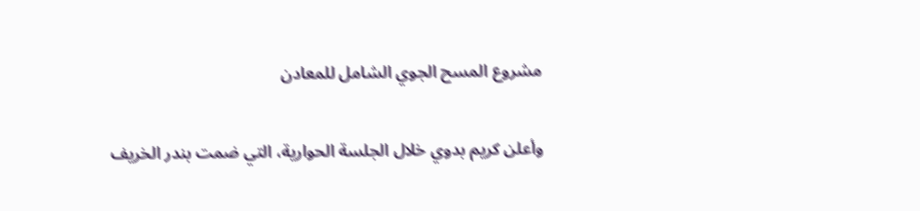مشروع المسح الجوي الشامل للمعادن

وأعلن كريم بدوي خلال الجلسة الحوارية، التي ضمت بندر الخريف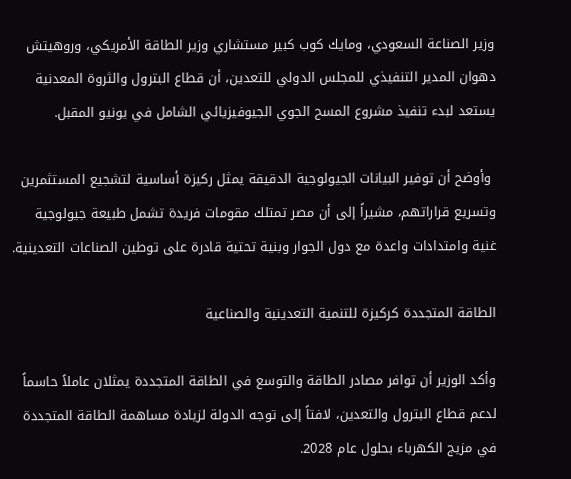وزير الصناعة السعودي، ومايك كوب كبير مستشاري وزير الطاقة الأمريكي، وروهيتش دهوان المدير التنفيذي للمجلس الدولي للتعدين، أن قطاع البترول والثروة المعدنية يستعد لبدء تنفيذ مشروع المسح الجوي الجيوفيزيائي الشامل في يونيو المقبل.

 وأوضح أن توفير البيانات الجيولوجية الدقيقة يمثل ركيزة أساسية لتشجيع المستثمرين وتسريع قراراتهم، مشيراً إلى أن مصر تمتلك مقومات فريدة تشمل طبيعة جيولوجية غنية وامتدادات واعدة مع دول الجوار وبنية تحتية قادرة على توطين الصناعات التعدينية.

الطاقة المتجددة كركيزة للتنمية التعدينية والصناعية

وأكد الوزير أن توافر مصادر الطاقة والتوسع في الطاقة المتجددة يمثلان عاملاً حاسماً لدعم قطاع البترول والتعدين، لافتاً إلى توجه الدولة لزيادة مساهمة الطاقة المتجددة في مزيج الكهرباء بحلول عام 2028.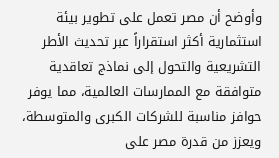وأوضح أن مصر تعمل على تطوير بيئة استثمارية أكثر استقراراً عبر تحديث الأطر التشريعية والتحول إلى نماذج تعاقدية متوافقة مع الممارسات العالمية، مما يوفر حوافز مناسبة للشركات الكبرى والمتوسطة، ويعزز من قدرة مصر على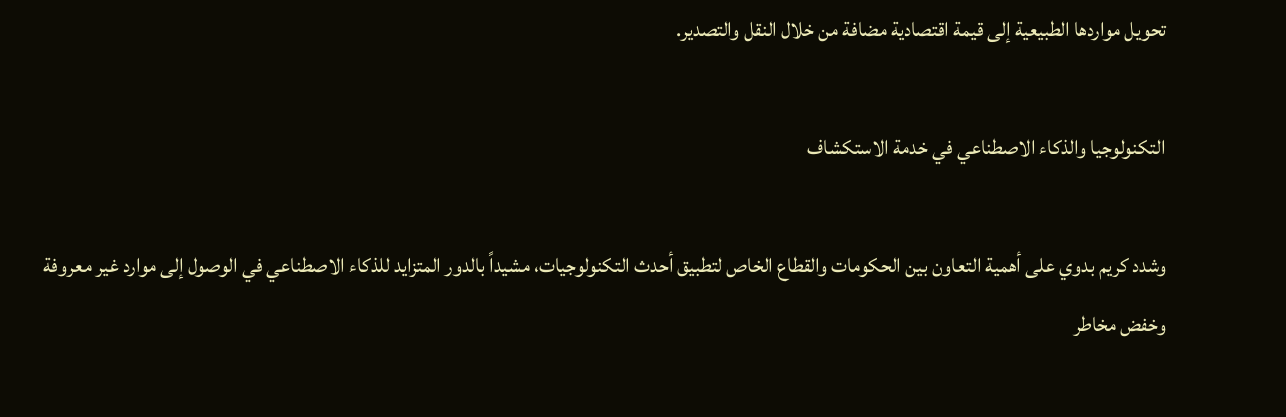تحويل مواردها الطبيعية إلى قيمة اقتصادية مضافة من خلال النقل والتصدير.

التكنولوجيا والذكاء الاصطناعي في خدمة الاستكشاف

وشدد كريم بدوي على أهمية التعاون بين الحكومات والقطاع الخاص لتطبيق أحدث التكنولوجيات، مشيداً بالدور المتزايد للذكاء الاصطناعي في الوصول إلى موارد غير معروفة وخفض مخاطر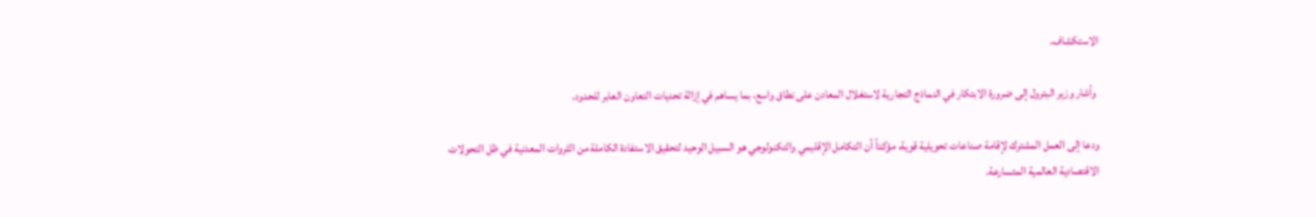الاستكشاف.

 وأشار وزير البترول إلى ضرورة الابتكار في النماذج التجارية لاستغلال المعادن على نطاق واسع، بما يساهم في إزالة تحديات التعاون العابر للحدود.

ودعا إلى العمل المشترك لإقامة صناعات تحويلية قوية، مؤكداً أن التكامل الإقليمي والتكنولوجي هو السبيل الوحيد لتحقيق الاستفادة الكاملة من الثروات المعدنية في ظل التحولات الاقتصادية العالمية المتسارعة.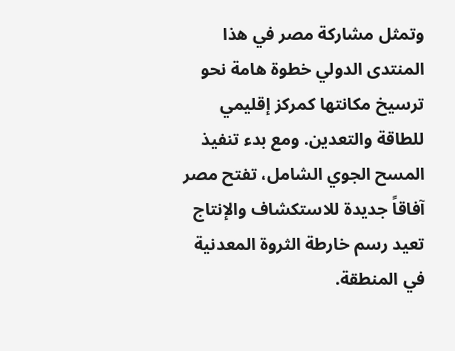وتمثل مشاركة مصر في هذا المنتدى الدولي خطوة هامة نحو ترسيخ مكانتها كمركز إقليمي للطاقة والتعدين. ومع بدء تنفيذ المسح الجوي الشامل، تفتح مصر آفاقاً جديدة للاستكشاف والإنتاج تعيد رسم خارطة الثروة المعدنية في المنطقة.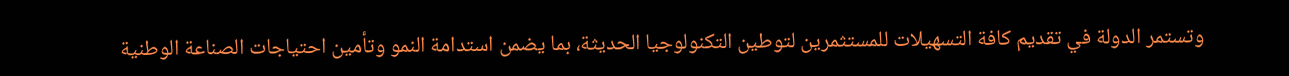وتستمر الدولة في تقديم كافة التسهيلات للمستثمرين لتوطين التكنولوجيا الحديثة، بما يضمن استدامة النمو وتأمين احتياجات الصناعة الوطنية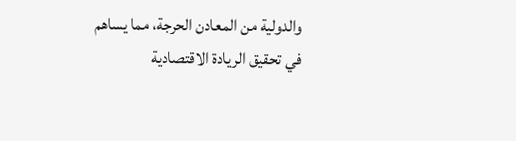والدولية من المعادن الحرجة، مما يساهم في تحقيق الريادة الاقتصادية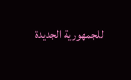للجمهورية الجديدة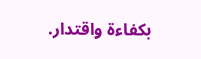بكفاءة واقتدار.